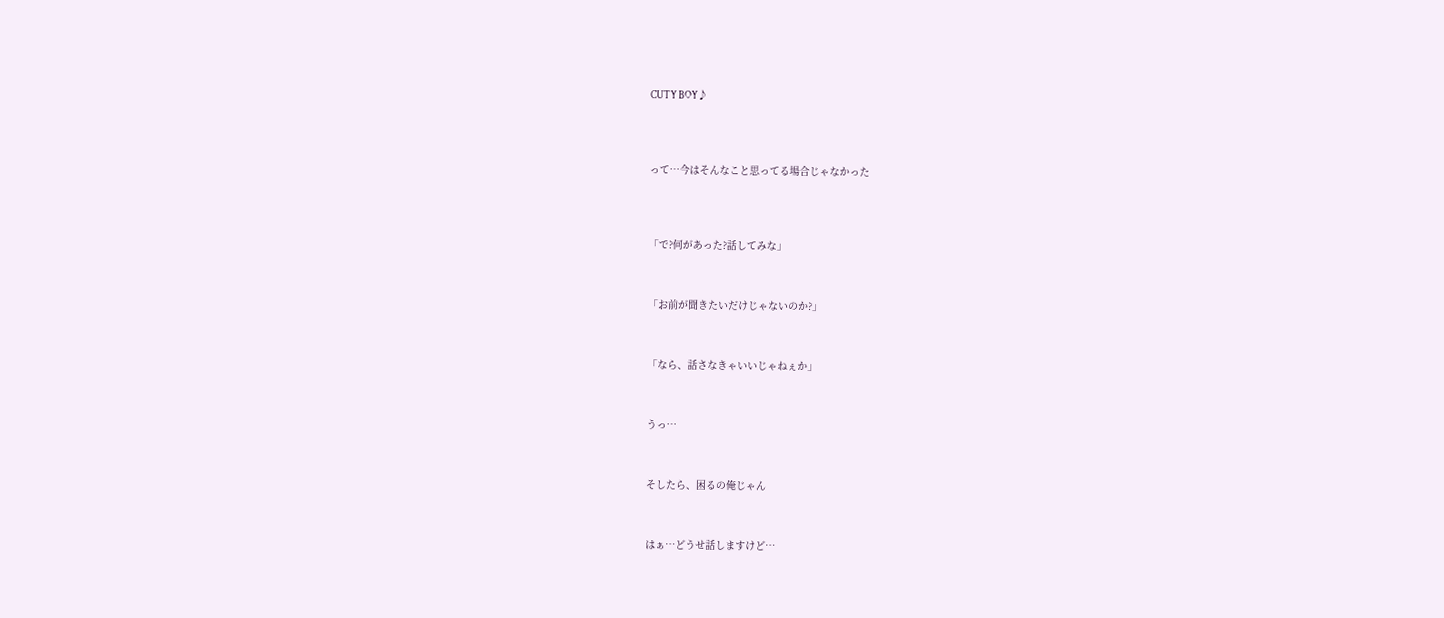CUTY BOY♪




って…今はそんなこと思ってる場合じゃなかった




「で?何があった?話してみな」



「お前が聞きたいだけじゃないのか?」



「なら、話さなきゃいいじゃねぇか」



うっ…



そしたら、困るの俺じゃん



はぁ…どうせ話しますけど…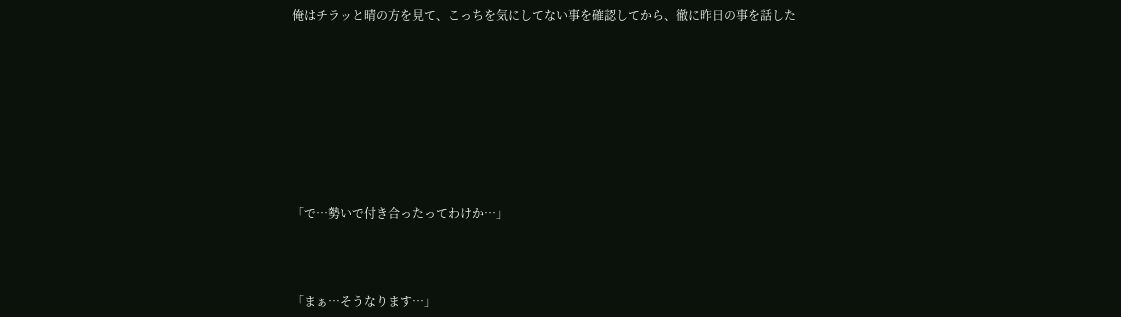俺はチラッと晴の方を見て、こっちを気にしてない事を確認してから、徹に昨日の事を話した








「で…勢いで付き合ったってわけか…」



「まぁ…そうなります…」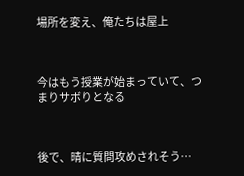場所を変え、俺たちは屋上



今はもう授業が始まっていて、つまりサボりとなる



後で、晴に質問攻めされそう…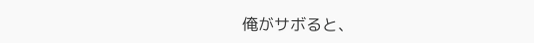俺がサボると、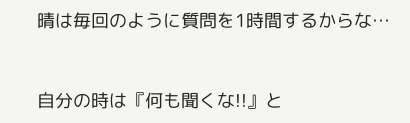晴は毎回のように質問を1時間するからな…



自分の時は『何も聞くな!!』と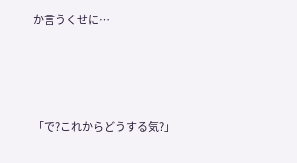か言うくせに…




「で?これからどうする気?」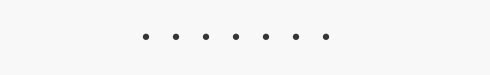・・・・・・・